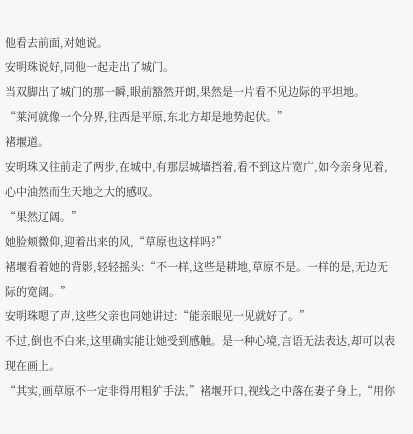他看去前面,对她说。
安明珠说好,同他一起走出了城门。
当双脚出了城门的那一瞬,眼前豁然开朗,果然是一片看不见边际的平坦地。
“莱河就像一个分界,往西是平原,东北方却是地势起伏。”
褚堰道。
安明珠又往前走了两步,在城中,有那层城墙挡着,看不到这片宽广,如今亲身见着,心中油然而生天地之大的感叹。
“果然辽阔。”
她脸颊微仰,迎着出来的风,“草原也这样吗?”
褚堰看着她的背影,轻轻摇头:“不一样,这些是耕地,草原不是。一样的是,无边无际的宽阔。”
安明珠嗯了声,这些父亲也同她讲过:“能亲眼见一见就好了。”
不过,倒也不白来,这里确实能让她受到感触。是一种心境,言语无法表达,却可以表现在画上。
“其实,画草原不一定非得用粗犷手法,”褚堰开口,视线之中落在妻子身上,“用你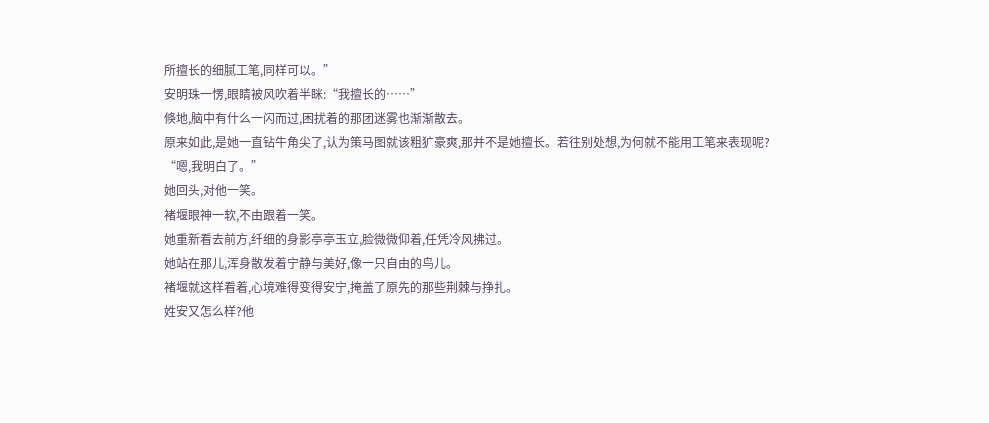所擅长的细腻工笔,同样可以。”
安明珠一愣,眼睛被风吹着半眯:“我擅长的……”
倏地,脑中有什么一闪而过,困扰着的那团迷雾也渐渐散去。
原来如此,是她一直钻牛角尖了,认为策马图就该粗犷豪爽,那并不是她擅长。若往别处想,为何就不能用工笔来表现呢?
“嗯,我明白了。”
她回头,对他一笑。
褚堰眼神一软,不由跟着一笑。
她重新看去前方,纤细的身影亭亭玉立,脸微微仰着,任凭冷风拂过。
她站在那儿,浑身散发着宁静与美好,像一只自由的鸟儿。
褚堰就这样看着,心境难得变得安宁,掩盖了原先的那些荆棘与挣扎。
姓安又怎么样?他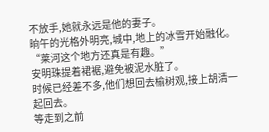不放手,她就永远是他的妻子。
晌午的光格外明亮,城中,地上的冰雪开始融化。
“莱河这个地方还真是有趣。”
安明珠提着裙裾,避免被泥水脏了。
时候已经差不多,他们想回去榆树观,接上胡清一起回去。
等走到之前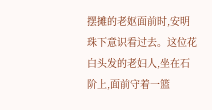摆摊的老妪面前时,安明珠下意识看过去。这位花白头发的老妇人,坐在石阶上,面前守着一篮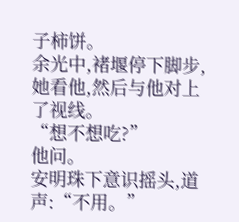子柿饼。
余光中,褚堰停下脚步,她看他,然后与他对上了视线。
“想不想吃?”
他问。
安明珠下意识摇头,道声:“不用。”